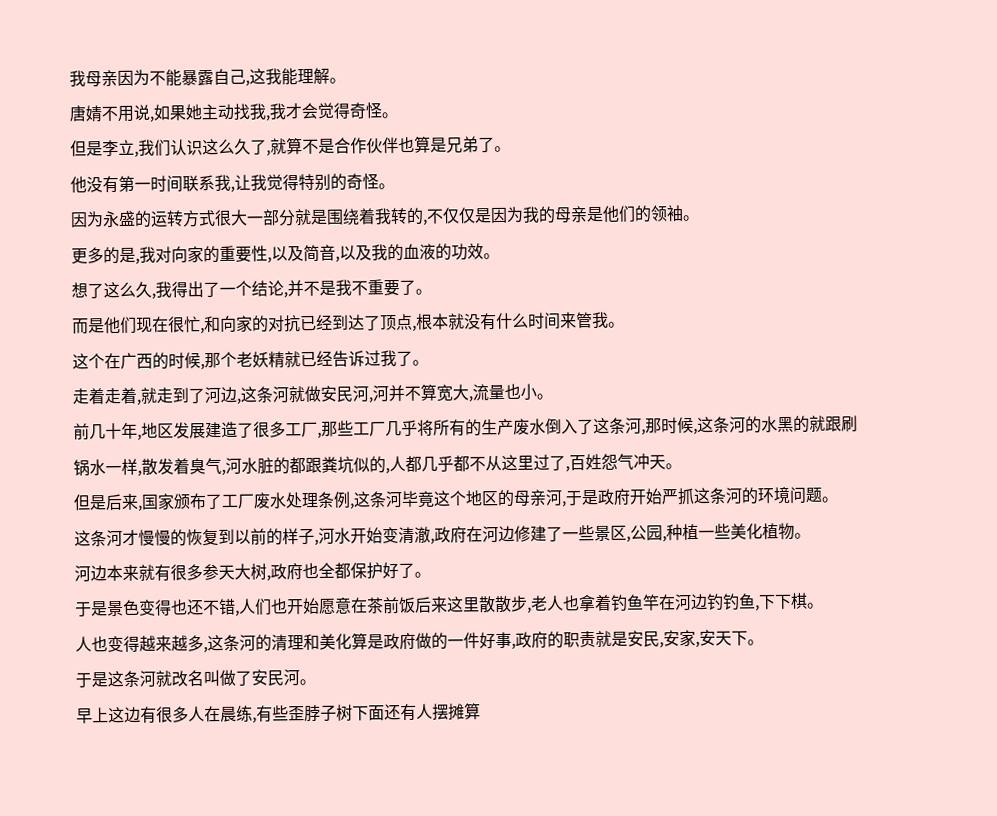我母亲因为不能暴露自己,这我能理解。
唐婧不用说,如果她主动找我,我才会觉得奇怪。
但是李立,我们认识这么久了,就算不是合作伙伴也算是兄弟了。
他没有第一时间联系我,让我觉得特别的奇怪。
因为永盛的运转方式很大一部分就是围绕着我转的,不仅仅是因为我的母亲是他们的领袖。
更多的是,我对向家的重要性,以及简音,以及我的血液的功效。
想了这么久,我得出了一个结论,并不是我不重要了。
而是他们现在很忙,和向家的对抗已经到达了顶点,根本就没有什么时间来管我。
这个在广西的时候,那个老妖精就已经告诉过我了。
走着走着,就走到了河边,这条河就做安民河,河并不算宽大,流量也小。
前几十年,地区发展建造了很多工厂,那些工厂几乎将所有的生产废水倒入了这条河,那时候,这条河的水黑的就跟刷锅水一样,散发着臭气,河水脏的都跟粪坑似的,人都几乎都不从这里过了,百姓怨气冲天。
但是后来,国家颁布了工厂废水处理条例,这条河毕竟这个地区的母亲河,于是政府开始严抓这条河的环境问题。
这条河才慢慢的恢复到以前的样子,河水开始变清澈,政府在河边修建了一些景区,公园,种植一些美化植物。
河边本来就有很多参天大树,政府也全都保护好了。
于是景色变得也还不错,人们也开始愿意在茶前饭后来这里散散步,老人也拿着钓鱼竿在河边钓钓鱼,下下棋。
人也变得越来越多,这条河的清理和美化算是政府做的一件好事,政府的职责就是安民,安家,安天下。
于是这条河就改名叫做了安民河。
早上这边有很多人在晨练,有些歪脖子树下面还有人摆摊算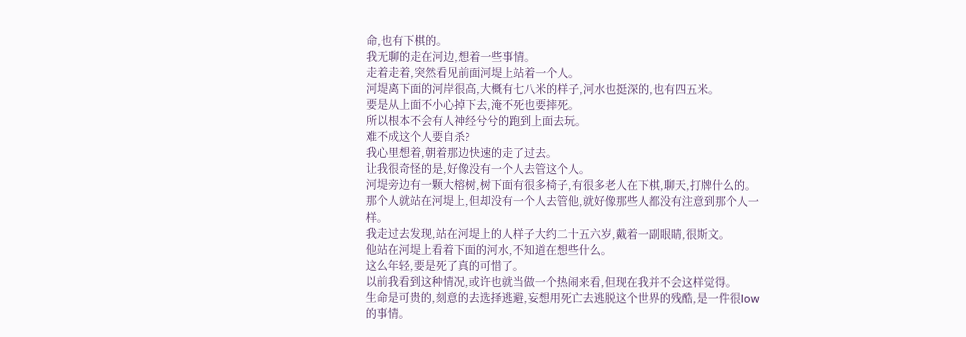命,也有下棋的。
我无聊的走在河边,想着一些事情。
走着走着,突然看见前面河堤上站着一个人。
河堤离下面的河岸很高,大概有七八米的样子,河水也挺深的,也有四五米。
要是从上面不小心掉下去,淹不死也要摔死。
所以根本不会有人神经兮兮的跑到上面去玩。
难不成这个人要自杀?
我心里想着,朝着那边快速的走了过去。
让我很奇怪的是,好像没有一个人去管这个人。
河堤旁边有一颗大榕树,树下面有很多椅子,有很多老人在下棋,聊天,打牌什么的。
那个人就站在河堤上,但却没有一个人去管他,就好像那些人都没有注意到那个人一样。
我走过去发现,站在河堤上的人样子大约二十五六岁,戴着一副眼睛,很斯文。
他站在河堤上看着下面的河水,不知道在想些什么。
这么年轻,要是死了真的可惜了。
以前我看到这种情况,或许也就当做一个热闹来看,但现在我并不会这样觉得。
生命是可贵的,刻意的去选择逃避,妄想用死亡去逃脱这个世界的残酷,是一件很low的事情。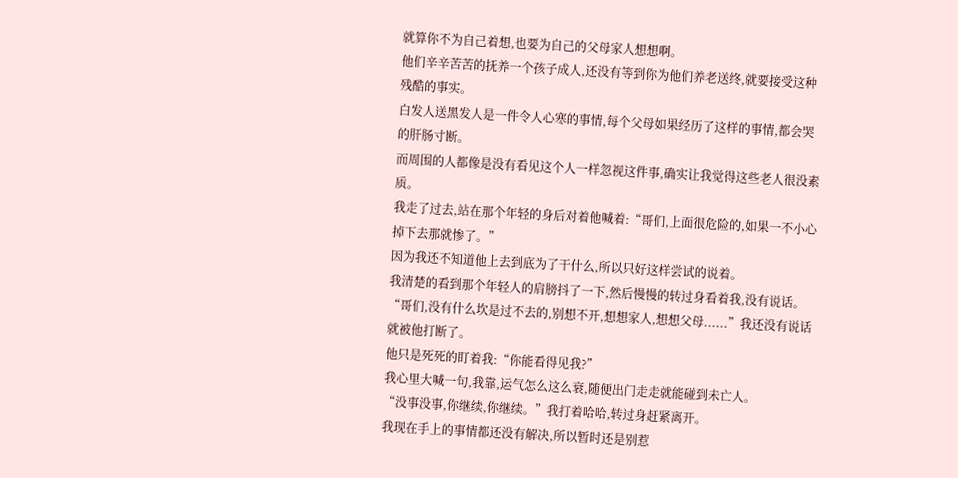就算你不为自己着想,也要为自己的父母家人想想啊。
他们辛辛苦苦的抚养一个孩子成人,还没有等到你为他们养老送终,就要接受这种残酷的事实。
白发人送黑发人是一件令人心寒的事情,每个父母如果经历了这样的事情,都会哭的肝肠寸断。
而周围的人都像是没有看见这个人一样忽视这件事,确实让我觉得这些老人很没素质。
我走了过去,站在那个年轻的身后对着他喊着:“哥们,上面很危险的,如果一不小心掉下去那就惨了。”
因为我还不知道他上去到底为了干什么,所以只好这样尝试的说着。
我清楚的看到那个年轻人的肩膀抖了一下,然后慢慢的转过身看着我,没有说话。
“哥们,没有什么坎是过不去的,别想不开,想想家人,想想父母......”我还没有说话就被他打断了。
他只是死死的盯着我:“你能看得见我?”
我心里大喊一句,我靠,运气怎么这么衰,随便出门走走就能碰到未亡人。
“没事没事,你继续,你继续。”我打着哈哈,转过身赶紧离开。
我现在手上的事情都还没有解决,所以暂时还是别惹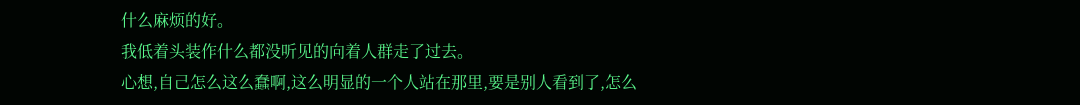什么麻烦的好。
我低着头装作什么都没听见的向着人群走了过去。
心想,自己怎么这么蠢啊,这么明显的一个人站在那里,要是别人看到了,怎么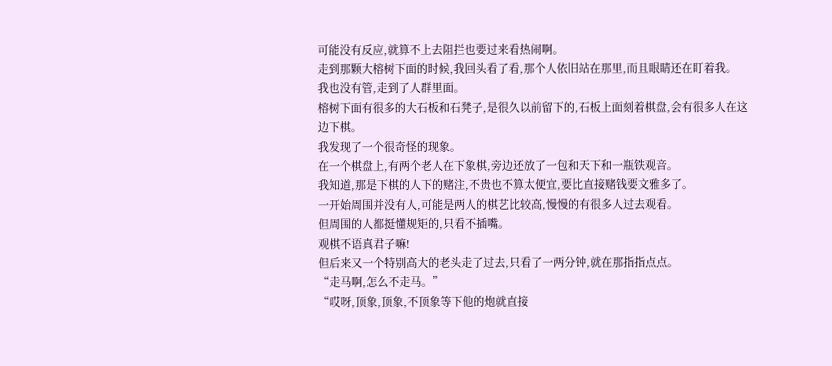可能没有反应,就算不上去阻拦也要过来看热闹啊。
走到那颗大榕树下面的时候,我回头看了看,那个人依旧站在那里,而且眼睛还在盯着我。
我也没有管,走到了人群里面。
榕树下面有很多的大石板和石凳子,是很久以前留下的,石板上面刻着棋盘,会有很多人在这边下棋。
我发现了一个很奇怪的现象。
在一个棋盘上,有两个老人在下象棋,旁边还放了一包和天下和一瓶铁观音。
我知道,那是下棋的人下的赌注,不贵也不算太便宜,要比直接赌钱要文雅多了。
一开始周围并没有人,可能是两人的棋艺比较高,慢慢的有很多人过去观看。
但周围的人都挺懂规矩的,只看不插嘴。
观棋不语真君子嘛!
但后来又一个特别高大的老头走了过去,只看了一两分钟,就在那指指点点。
“走马啊,怎么不走马。”
“哎呀,顶象,顶象,不顶象等下他的炮就直接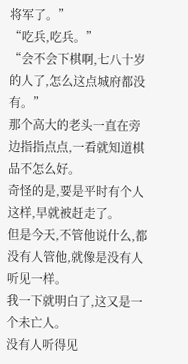将军了。”
“吃兵,吃兵。”
“会不会下棋啊,七八十岁的人了,怎么这点城府都没有。”
那个高大的老头一直在旁边指指点点,一看就知道棋品不怎么好。
奇怪的是,要是平时有个人这样,早就被赶走了。
但是今天,不管他说什么,都没有人管他,就像是没有人听见一样。
我一下就明白了,这又是一个未亡人。
没有人听得见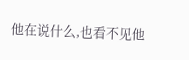他在说什么,也看不见他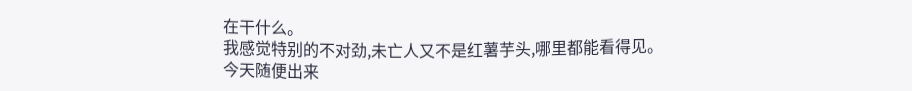在干什么。
我感觉特别的不对劲,未亡人又不是红薯芋头,哪里都能看得见。
今天随便出来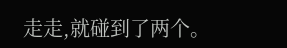走走,就碰到了两个。